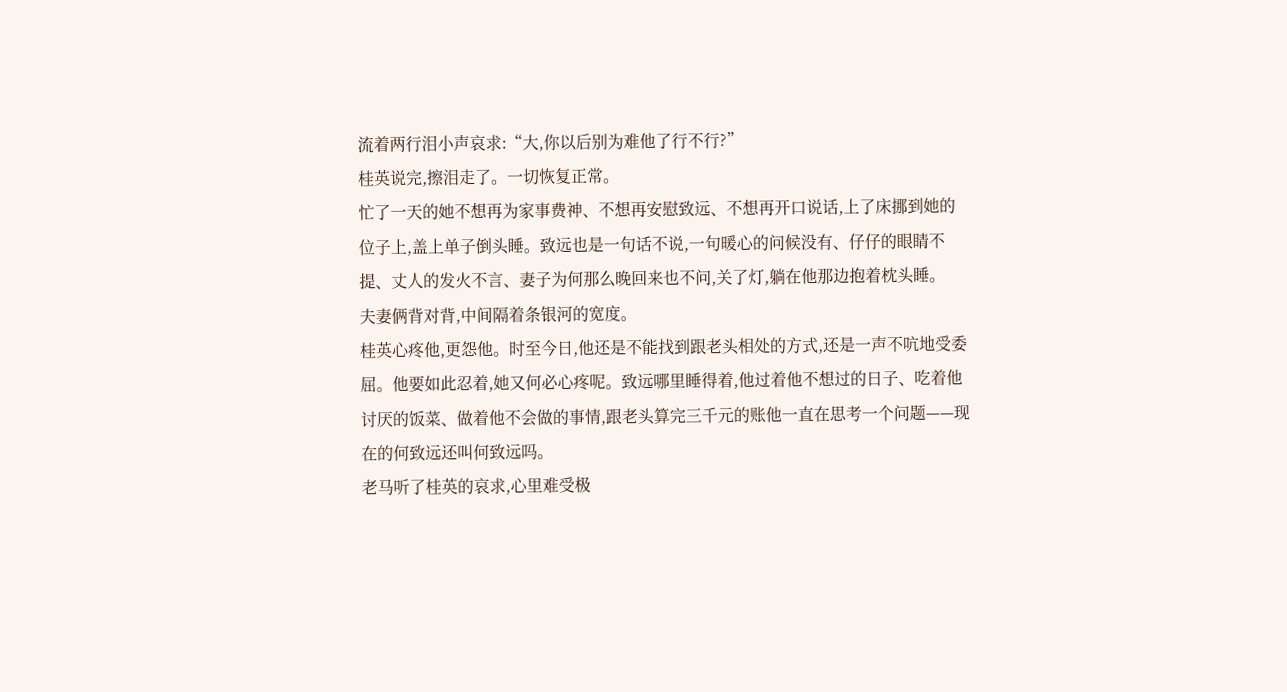流着两行泪小声哀求:“大,你以后别为难他了行不行?”
桂英说完,擦泪走了。一切恢复正常。
忙了一天的她不想再为家事费神、不想再安慰致远、不想再开口说话,上了床挪到她的位子上,盖上单子倒头睡。致远也是一句话不说,一句暖心的问候没有、仔仔的眼睛不提、丈人的发火不言、妻子为何那么晚回来也不问,关了灯,躺在他那边抱着枕头睡。
夫妻俩背对背,中间隔着条银河的宽度。
桂英心疼他,更怨他。时至今日,他还是不能找到跟老头相处的方式,还是一声不吭地受委屈。他要如此忍着,她又何必心疼呢。致远哪里睡得着,他过着他不想过的日子、吃着他讨厌的饭菜、做着他不会做的事情,跟老头算完三千元的账他一直在思考一个问题——现在的何致远还叫何致远吗。
老马听了桂英的哀求,心里难受极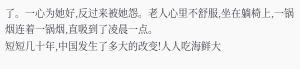了。一心为她好,反过来被她怨。老人心里不舒服,坐在躺椅上,一锅烟连着一锅烟,直吸到了凌晨一点。
短短几十年,中国发生了多大的改变!人人吃海鲜大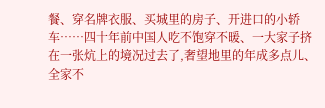餐、穿名牌衣服、买城里的房子、开进口的小轿车……四十年前中国人吃不饱穿不暖、一大家子挤在一张炕上的境况过去了,奢望地里的年成多点儿、全家不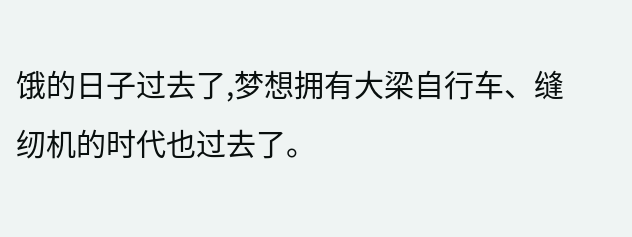饿的日子过去了,梦想拥有大梁自行车、缝纫机的时代也过去了。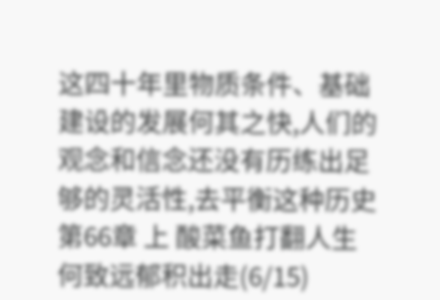这四十年里物质条件、基础建设的发展何其之快,人们的观念和信念还没有历练出足够的灵活性,去平衡这种历史
第66章 上 酸菜鱼打翻人生 何致远郁积出走(6/15)